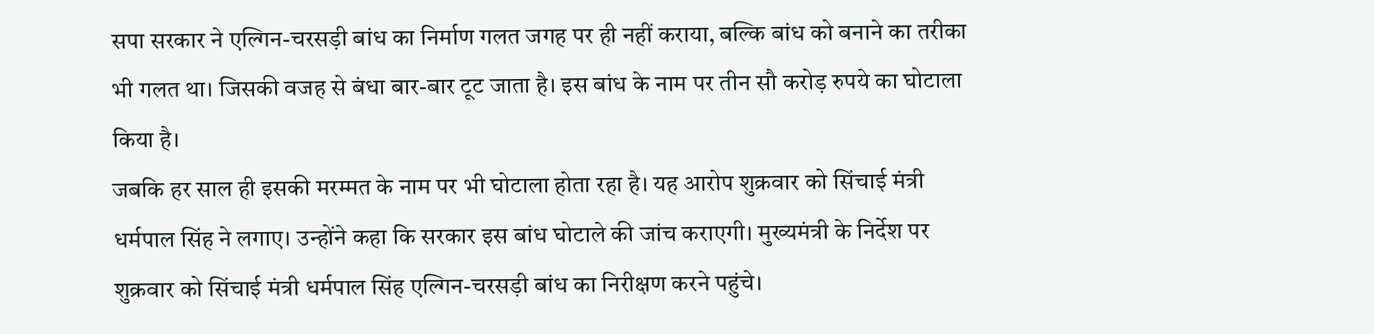सपा सरकार ने एल्गिन-चरसड़ी बांध का निर्माण गलत जगह पर ही नहीं कराया, बल्कि बांध को बनाने का तरीका भी गलत था। जिसकी वजह से बंधा बार-बार टूट जाता है। इस बांध के नाम पर तीन सौ करोड़ रुपये का घोटाला किया है।
जबकि हर साल ही इसकी मरम्मत के नाम पर भी घोटाला होता रहा है। यह आरोप शुक्रवार को सिंचाई मंत्री धर्मपाल सिंह ने लगाए। उन्होंने कहा कि सरकार इस बांध घोटाले की जांच कराएगी। मुख्यमंत्री के निर्देश पर शुक्रवार को सिंचाई मंत्री धर्मपाल सिंह एल्गिन-चरसड़ी बांध का निरीक्षण करने पहुंचे।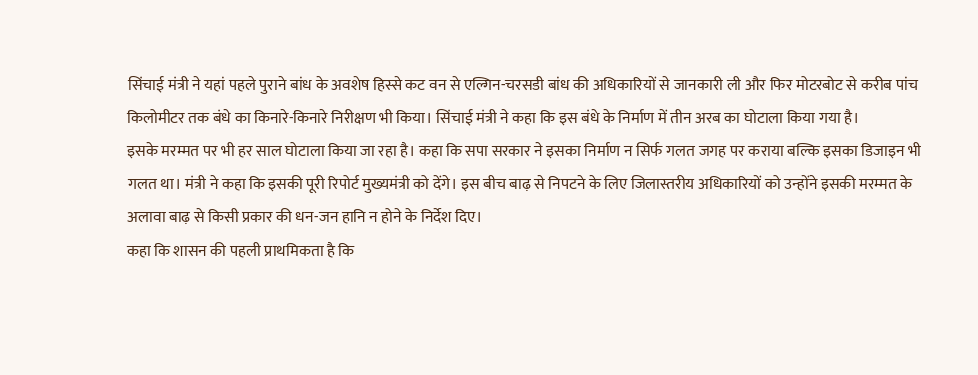सिंचाई मंत्री ने यहां पहले पुराने बांध के अवशेष हिस्से कट वन से एल्गिन-चरसडी बांध की अधिकारियों से जानकारी ली और फिर मोटरबोट से करीब पांच किलोमीटर तक बंधे का किनारे-किनारे निरीक्षण भी किया। सिंचाई मंत्री ने कहा कि इस बंधे के निर्माण में तीन अरब का घोटाला किया गया है।
इसके मरम्मत पर भी हर साल घोटाला किया जा रहा है। कहा कि सपा सरकार ने इसका निर्माण न सिर्फ गलत जगह पर कराया बल्कि इसका डिजाइन भी गलत था। मंत्री ने कहा कि इसकी पूरी रिपोर्ट मुख्यमंत्री को देंगे। इस बीच बाढ़ से निपटने के लिए जिलास्तरीय अधिकारियों को उन्होंने इसकी मरम्मत के अलावा बाढ़ से किसी प्रकार की धन-जन हानि न होने के निर्देश दिए।
कहा कि शासन की पहली प्राथमिकता है कि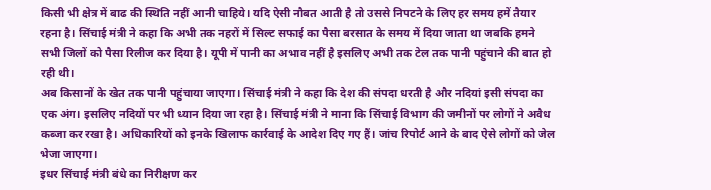किसी भी क्षेत्र में बाढ की स्थिति नहीं आनी चाहिये। यदि ऐसी नौबत आती है तो उससे निपटने के लिए हर समय हमें तैयार रहना है। सिंचाई मंत्री ने कहा कि अभी तक नहरों में सिल्ट सफाई का पैसा बरसात के समय में दिया जाता था जबकि हमने सभी जिलों को पैसा रिलीज कर दिया है। यूपी में पानी का अभाव नहीं है इसलिए अभी तक टेल तक पानी पहुंचाने की बात हो रही थी।
अब किसानों के खेत तक पानी पहुंचाया जाएगा। सिंचाई मंत्री ने कहा कि देश की संपदा धरती है और नदियां इसी संपदा का एक अंग। इसलिए नदियों पर भी ध्यान दिया जा रहा है। सिंचाई मंत्री ने माना कि सिंचाई विभाग की जमीनों पर लोगों ने अवैध कब्जा कर रखा है। अधिकारियों को इनके खिलाफ कार्रवाई के आदेश दिए गए हैं। जांच रिपोर्ट आने के बाद ऐसे लोगों को जेल भेजा जाएगा।
इधर सिंचाई मंत्री बंधे का निरीक्षण कर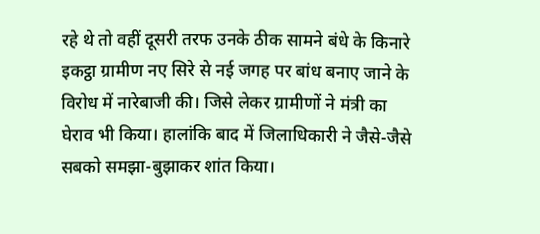रहे थे तो वहीं दूसरी तरफ उनके ठीक सामने बंधे के किनारे इकट्ठा ग्रामीण नए सिरे से नई जगह पर बांध बनाए जाने के विरोध में नारेबाजी की। जिसे लेकर ग्रामीणों ने मंत्री का घेराव भी किया। हालांकि बाद में जिलाधिकारी ने जैसे-जैसे सबको समझा-बुझाकर शांत किया।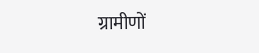ग्रामीणों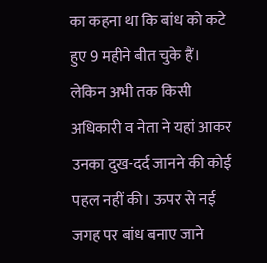का कहना था कि बांध को कटे हुए 9 महीने बीत चुके हैं।
लेकिन अभी तक किसी अधिकारी व नेता ने यहां आकर उनका दुख-दर्द जानने की कोई पहल नहीं की। ऊपर से नई जगह पर बांध बनाए जाने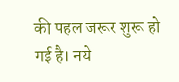की पहल जरूर शुरू हो गई है। नये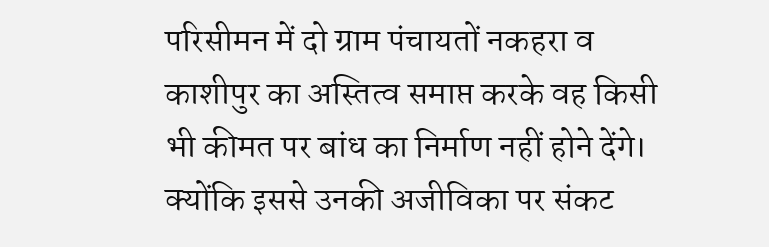परिसीमन में दो ग्राम पंचायतों नकहरा व काशीपुर का अस्तित्व समाप्त करके वह किसी भी कीमत पर बांध का निर्माण नहीं होने देंगे। क्योंकि इससे उनकी अजीविका पर संकट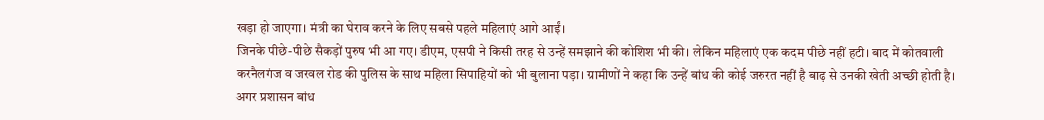खड़ा हो जाएगा। मंत्री का घेराव करने के लिए सबसे पहले महिलाएं आगे आईं।
जिनके पीछे-पीछे सैकड़ों पुरुष भी आ गए। डीएम, एसपी ने किसी तरह से उन्हें समझाने की कोशिश भी की। लेकिन महिलाएं एक कदम पीछे नहीं हटी। बाद में कोतवाली करनैलगंज व जरवल रोड की पुलिस के साथ महिला सिपाहियों को भी बुलाना पड़ा। ग्रामीणों ने कहा कि उन्हें बांध की कोई जरुरत नहीं है बाढ़ से उनकी खेती अच्छी होती है। अगर प्रशासन बांध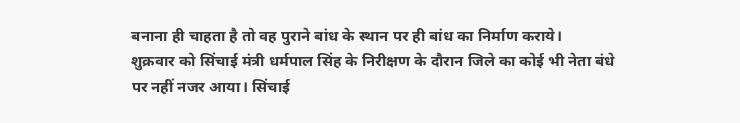बनाना ही चाहता है तो वह पुराने बांध के स्थान पर ही बांध का निर्माण कराये।
शुक्रवार को सिंचाई मंत्री धर्मपाल सिंह के निरीक्षण के दौरान जिले का कोई भी नेता बंधे पर नहीं नजर आया। सिंचाई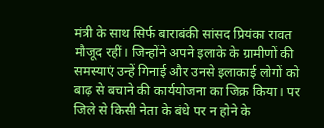मंत्री के साथ सिर्फ बाराबंकी सांसद प्रियंका रावत मौजूद रहीं। जिन्होंने अपने इलाके के ग्रामीणों की समस्याएं उन्हें गिनाई और उनसे इलाकाई लोगों को बाढ़ से बचाने की कार्ययोजना का जिक्र किया। पर जिले से किसी नेता के बंधे पर न होने के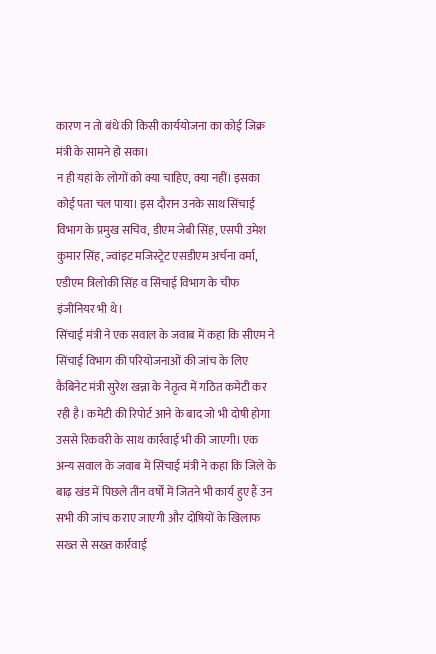कारण न तो बंधे की किसी कार्ययोजना का कोई जिक्र मंत्री के सामने हो सका।
न ही यहां के लोगों को क्या चाहिए, क्या नहीं। इसका कोई पता चल पाया। इस दौरान उनके साथ सिंचाई विभाग के प्रमुख सचिव, डीएम जेबी सिंह, एसपी उमेश कुमार सिंह, ज्वांइट मजिस्ट्रेट एसडीएम अर्चना वर्मा, एडीएम त्रिलोकी सिंह व सिंचाई विभाग के चीफ इंजीनियर भी थे।
सिंचाई मंत्री ने एक सवाल के जवाब में कहा कि सीएम ने सिंचाई विभाग की परियोजनाओं की जांच के लिए कैबिनेट मंत्री सुरेश खन्ना के नेतृत्व में गठित कमेटी कर रही है। कमेटी की रिपोर्ट आने के बाद जो भी दोषी होगा उससे रिकवरी के साथ कार्रवाई भी की जाएगी। एक अन्य सवाल के जवाब में सिंचाई मंत्री ने कहा कि जिले के बाढ़ खंड में पिछले तीन वर्षों में जितने भी कार्य हुए हैं उन सभी की जांच कराए जाएगी और दोषियों के खिलाफ सख्त से सख्त कार्रवाई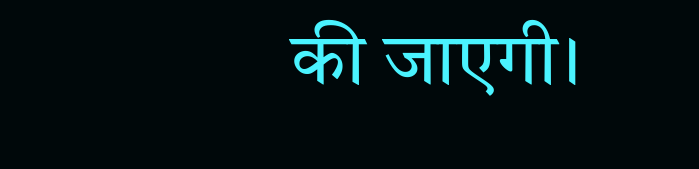की जाएगी।